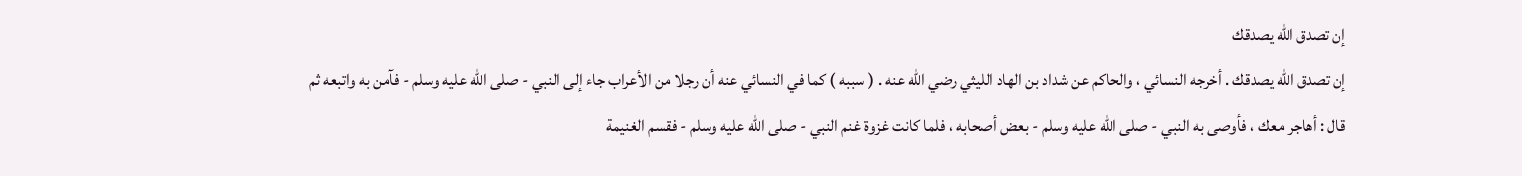إن تصدق الله يصدقك
إن تصدق الله يصدقك . أخرجه النسائي ، والحاكم عن شداد بن الهاد الليثي رضي الله عنه . ( سببه ) كما في النسائي عنه أن رجلا من الأعراب جاء إلى النبي - صلى الله عليه وسلم - فآمن به واتبعه ثم قال : أهاجر معك ، فأوصى به النبي - صلى الله عليه وسلم - بعض أصحابه ، فلما كانت غزوة غنم النبي - صلى الله عليه وسلم - فقسم الغنيمة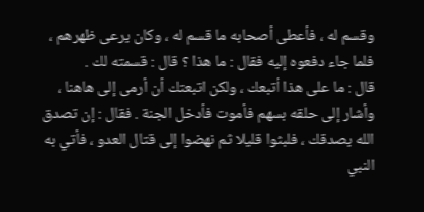وقسم له ، فأعطى أصحابه ما قسم له ، وكان يرعى ظهرهم ، فلما جاء دفعوه إليه فقال : ما هذا ؟ قال : قسمته لك .
قال : ما على هذا أتبعك ، ولكن اتبعتك أن أرمى إلى هاهنا ، وأشار إلى حلقه بسهم فأموت فأدخل الجنة . فقال : إن تصدق الله يصدقك ، فلبثوا قليلا ثم نهضوا إلى قتال العدو ، فأتي به النبي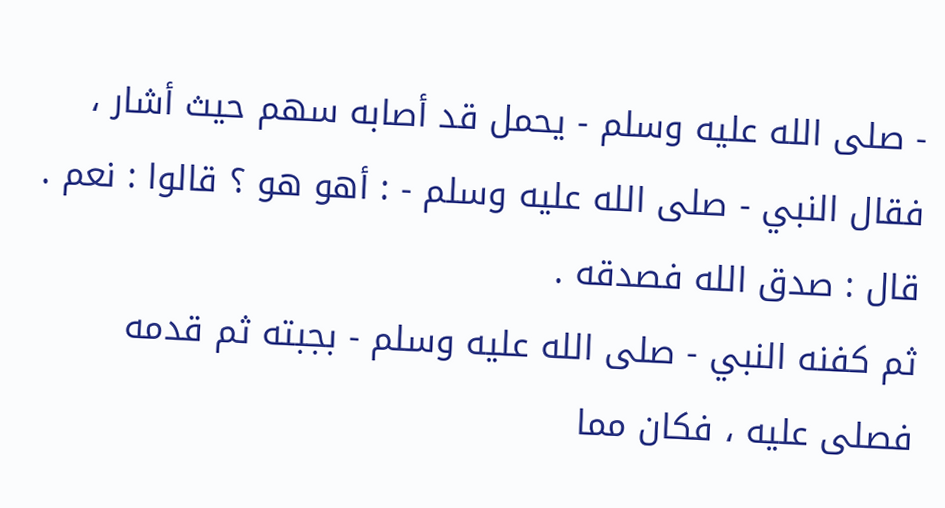- صلى الله عليه وسلم - يحمل قد أصابه سهم حيث أشار ، فقال النبي - صلى الله عليه وسلم - : أهو هو ؟ قالوا : نعم . قال : صدق الله فصدقه .
ثم كفنه النبي - صلى الله عليه وسلم - بجبته ثم قدمه فصلى عليه ، فكان مما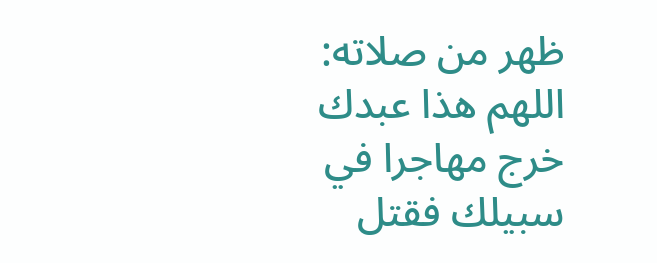ظهر من صلاته: اللهم هذا عبدك خرج مهاجرا في سبيلك فقتل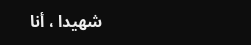شهيدا ، أنا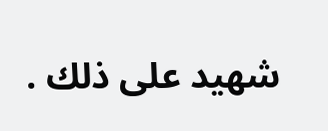شهيد على ذلك .